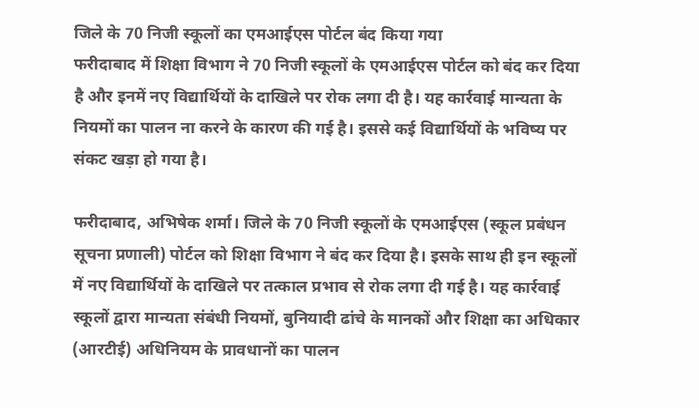जिले के 70 निजी स्कूलों का एमआईएस पोर्टल बंद किया गया
फरीदाबाद में शिक्षा विभाग ने 70 निजी स्कूलों के एमआईएस पोर्टल को बंद कर दिया है और इनमें नए विद्यार्थियों के दाखिले पर रोक लगा दी है। यह कार्रवाई मान्यता के नियमों का पालन ना करने के कारण की गई है। इससे कई विद्यार्थियों के भविष्य पर संकट खड़ा हो गया है।

फरीदाबाद, अभिषेक शर्मा। जिले के 70 निजी स्कूलों के एमआईएस (स्कूल प्रबंधन सूचना प्रणाली) पोर्टल को शिक्षा विभाग ने बंद कर दिया है। इसके साथ ही इन स्कूलों में नए विद्यार्थियों के दाखिले पर तत्काल प्रभाव से रोक लगा दी गई है। यह कार्रवाई स्कूलों द्वारा मान्यता संबंधी नियमों, बुनियादी ढांचे के मानकों और शिक्षा का अधिकार (आरटीई) अधिनियम के प्रावधानों का पालन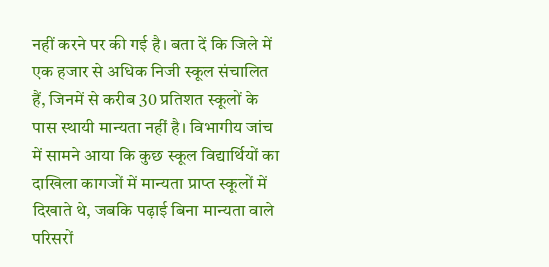नहीं करने पर की गई है। बता दें कि जिले में एक हजार से अधिक निजी स्कूल संचालित हैं, जिनमें से करीब 30 प्रतिशत स्कूलों के पास स्थायी मान्यता नहीं है। विभागीय जांच में सामने आया कि कुछ स्कूल विद्यार्थियों का दाखिला कागजों में मान्यता प्राप्त स्कूलों में दिखाते थे, जबकि पढ़ाई बिना मान्यता वाले परिसरों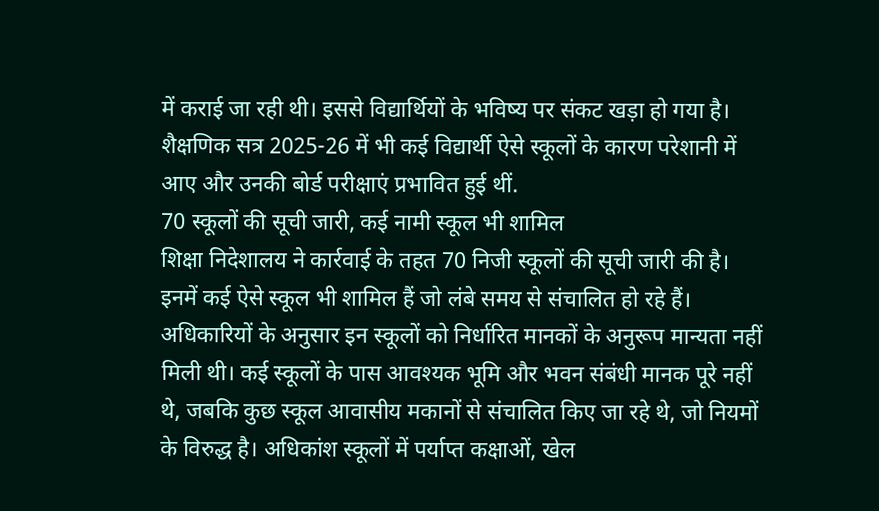में कराई जा रही थी। इससे विद्यार्थियों के भविष्य पर संकट खड़ा हो गया है। शैक्षणिक सत्र 2025-26 में भी कई विद्यार्थी ऐसे स्कूलों के कारण परेशानी में आए और उनकी बोर्ड परीक्षाएं प्रभावित हुई थीं.
70 स्कूलों की सूची जारी, कई नामी स्कूल भी शामिल
शिक्षा निदेशालय ने कार्रवाई के तहत 70 निजी स्कूलों की सूची जारी की है। इनमें कई ऐसे स्कूल भी शामिल हैं जो लंबे समय से संचालित हो रहे हैं। अधिकारियों के अनुसार इन स्कूलों को निर्धारित मानकों के अनुरूप मान्यता नहीं मिली थी। कई स्कूलों के पास आवश्यक भूमि और भवन संबंधी मानक पूरे नहीं थे, जबकि कुछ स्कूल आवासीय मकानों से संचालित किए जा रहे थे, जो नियमों के विरुद्ध है। अधिकांश स्कूलों में पर्याप्त कक्षाओं, खेल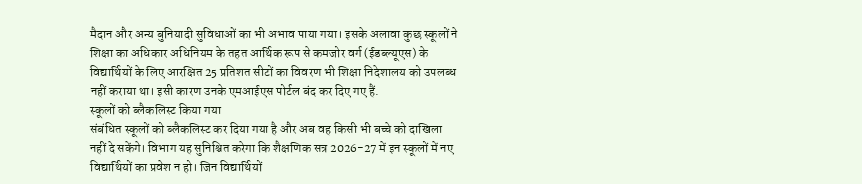मैदान और अन्य बुनियादी सुविधाओं का भी अभाव पाया गया। इसके अलावा कुछ स्कूलों ने शिक्षा का अधिकार अधिनियम के तहत आर्थिक रूप से कमजोर वर्ग (ईडब्ल्यूएस) के विद्यार्थियों के लिए आरक्षित 25 प्रतिशत सीटों का विवरण भी शिक्षा निदेशालय को उपलब्ध नहीं कराया था। इसी कारण उनके एमआईएस पोर्टल बंद कर दिए गए हैं.
स्कूलों को ब्लैकलिस्ट किया गया
संबंधित स्कूलों को ब्लैकलिस्ट कर दिया गया है और अब वह किसी भी बच्चे को दाखिला नहीं दे सकेंगे। विभाग यह सुनिश्चित करेगा कि शैक्षणिक सत्र 2026-27 में इन स्कूलों में नए विद्यार्थियों का प्रवेश न हो। जिन विद्यार्थियों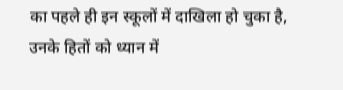का पहले ही इन स्कूलों में दाखिला हो चुका है, उनके हितों को ध्यान में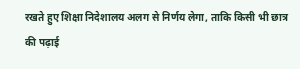रखते हुए शिक्षा निदेशालय अलग से निर्णय लेगा, ताकि किसी भी छात्र की पढ़ाई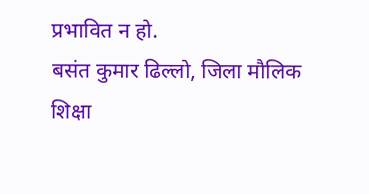प्रभावित न हो.
बसंत कुमार ढिल्लो, जिला मौलिक शिक्षा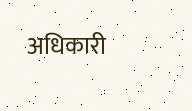अधिकारी